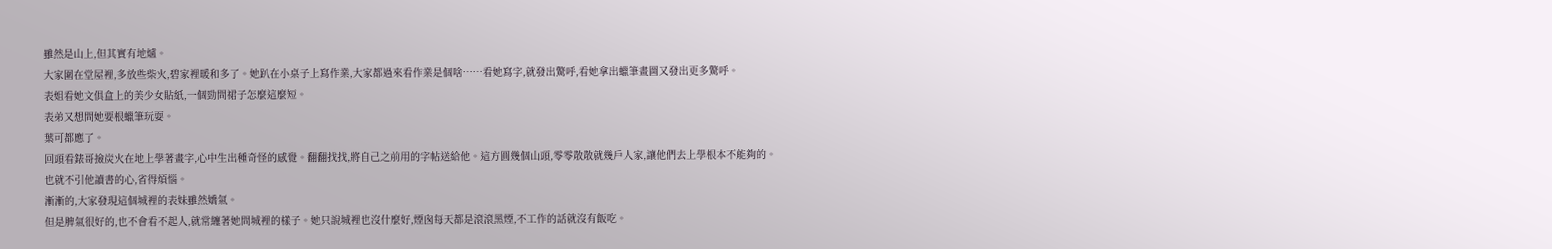雖然是山上,但其實有地爐。
大家圍在堂屋裡,多放些柴火,碧家裡暖和多了。她趴在小桌子上寫作業,大家都過來看作業是個啥……看她寫字,就發出驚呼,看她拿出蠟筆畫圖又發出更多驚呼。
表姐看她文俱盒上的美少女貼紙,一個勁問裙子怎麼這麼短。
表弟又想問她要根蠟筆玩耍。
葉可都應了。
回頭看錶哥撿炭火在地上學著畫字,心中生出種奇怪的感覺。翻翻找找,將自己之前用的字帖送給他。這方圓幾個山頭,零零散散就幾戶人家,讓他們去上學根本不能夠的。
也就不引他讀書的心,省得煩惱。
漸漸的,大家發現這個城裡的表妹雖然嬌氣。
但是脾氣很好的,也不會看不起人,就常纏著她問城裡的樣子。她只說城裡也沒什麼好,煙囪每天都是滾滾黑煙,不工作的話就沒有飯吃。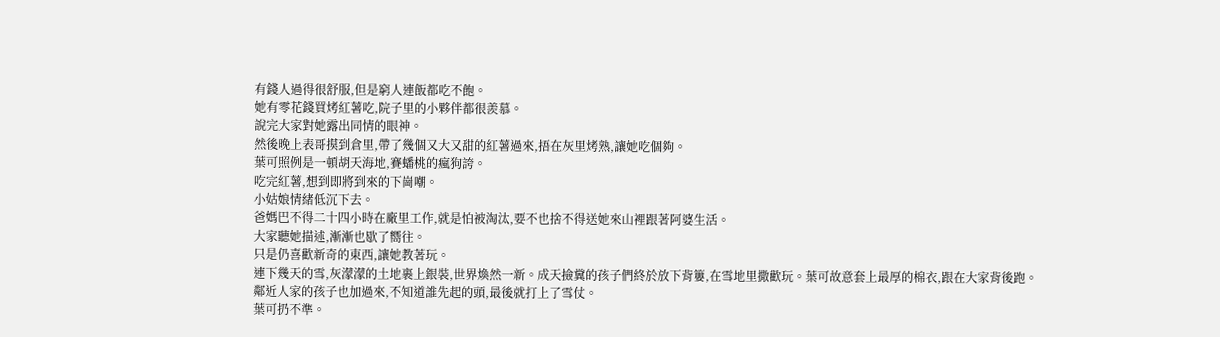有錢人過得很舒服,但是窮人連飯都吃不飽。
她有零花錢買烤紅薯吃,院子里的小夥伴都很羨慕。
說完大家對她露出同情的眼神。
然後晚上表哥摸到倉里,帶了幾個又大又甜的紅薯過來,捂在灰里烤熟,讓她吃個夠。
葉可照例是一頓胡天海地,賽蟠桃的瘋狗誇。
吃完紅薯,想到即將到來的下崗嘲。
小姑娘情緒低沉下去。
爸媽巴不得二十四小時在廠里工作,就是怕被淘汰,要不也捨不得送她來山裡跟著阿婆生活。
大家聽她描述,漸漸也歇了嚮往。
只是仍喜歡新奇的東西,讓她教著玩。
連下幾天的雪,灰濛濛的土地裹上銀裝,世界煥然一新。成天撿糞的孩子們終於放下背簍,在雪地里撒歡玩。葉可故意套上最厚的棉衣,跟在大家背後跑。
鄰近人家的孩子也加過來,不知道誰先起的頭,最後就打上了雪仗。
葉可扔不準。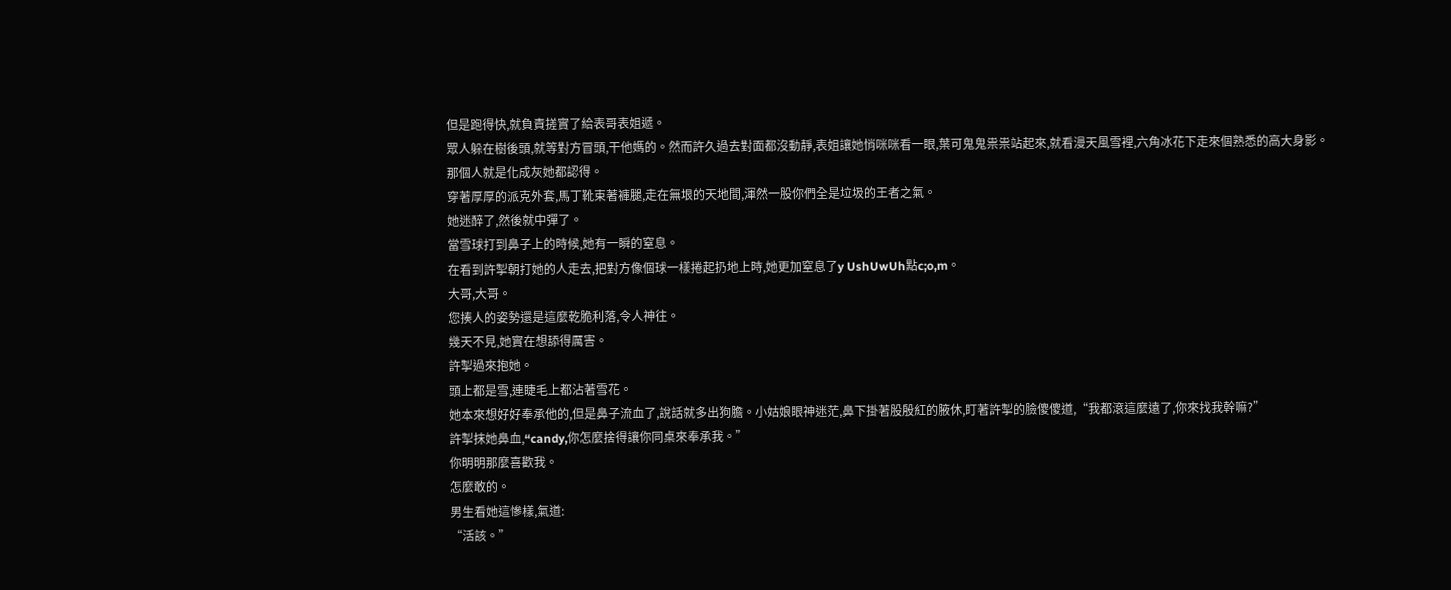但是跑得快,就負責搓實了給表哥表姐遞。
眾人躲在樹後頭,就等對方冒頭,干他媽的。然而許久過去對面都沒動靜,表姐讓她悄咪咪看一眼,葉可鬼鬼祟祟站起來,就看漫天風雪裡,六角冰花下走來個熟悉的高大身影。
那個人就是化成灰她都認得。
穿著厚厚的派克外套,馬丁靴束著褲腿,走在無垠的天地間,渾然一股你們全是垃圾的王者之氣。
她迷醉了,然後就中彈了。
當雪球打到鼻子上的時候,她有一瞬的窒息。
在看到許掣朝打她的人走去,把對方像個球一樣捲起扔地上時,她更加窒息了y UshUwUh點c;o,m。
大哥,大哥。
您揍人的姿勢還是這麼乾脆利落,令人神往。
幾天不見,她實在想舔得厲害。
許掣過來抱她。
頭上都是雪,連睫毛上都沾著雪花。
她本來想好好奉承他的,但是鼻子流血了,說話就多出狗膽。小姑娘眼神迷茫,鼻下掛著股殷紅的腋休,盯著許掣的臉傻傻道,“我都滾這麼遠了,你來找我幹嘛?”
許掣抹她鼻血,“candy,你怎麼捨得讓你同桌來奉承我。”
你明明那麼喜歡我。
怎麼敢的。
男生看她這慘樣,氣道:
“活該。”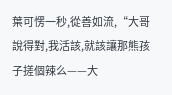葉可愣一秒,從善如流,“大哥說得對,我活該,就該讓那熊孩子搓個辣么——大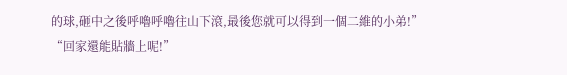的球,砸中之後呼嚕呼嚕往山下滾,最後您就可以得到一個二維的小弟!”
“回家還能貼牆上呢!”